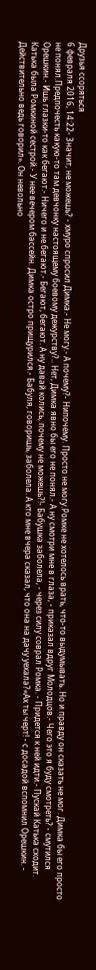Друзья ссоряться
6 февраля 2016, 14:22- Значит, не можешь? - хмуро спросил Димка.- Не могу.- А почему?- Нипочему. Просто не могу.Ромке не хотелось врать, что-то выдумывать. Но и правду он сказать не мог. Димка бы его просто не понял.Предпочесть какую-то там девчонку настоящему боевому дежурству?.. Нет, Димка явно бы его не понял.- А ну смотри мне в глаза, - приказал вдруг Молодцов.- Чего это я буду смотреть? - смутился Орешкин.- Ишь глазки-то как бегают.- Ничего и не бегают.- Бегают, бегают. А ну давай колись, почему не можешь?!- Бабушка заболела, - через силу соврал Ромка. - Придется к ней идти.- Пускай Катька сходит. Катька была Ромкиной сестрой.- У нее вечером бассейн. Димка остро прищурился.- Бабуля, говоришь, заболела. А кто мне вчера сказал, что она на дачу уехала?«Ах ты черт! - с досадой вспомнил Орешкин. - Действительно ведь говорил». Он невольно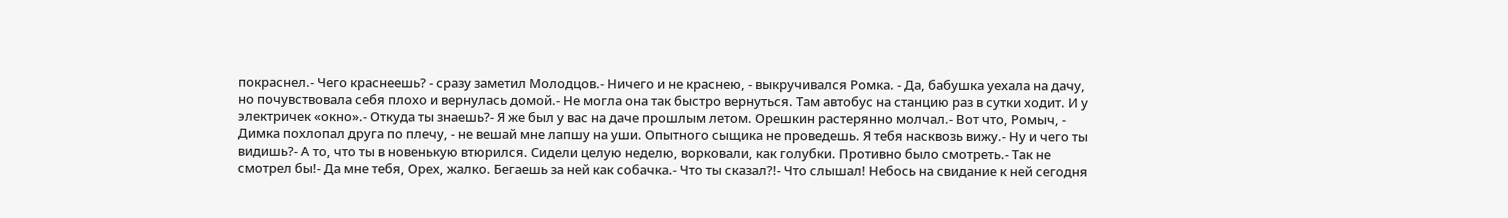покраснел.- Чего краснеешь? - сразу заметил Молодцов.- Ничего и не краснею, - выкручивался Ромка. - Да, бабушка уехала на дачу, но почувствовала себя плохо и вернулась домой.- Не могла она так быстро вернуться. Там автобус на станцию раз в сутки ходит. И у электричек «окно».- Откуда ты знаешь?- Я же был у вас на даче прошлым летом. Орешкин растерянно молчал.- Вот что, Ромыч, - Димка похлопал друга по плечу, - не вешай мне лапшу на уши. Опытного сыщика не проведешь. Я тебя насквозь вижу.- Ну и чего ты видишь?- А то, что ты в новенькую втюрился. Сидели целую неделю, ворковали, как голубки. Противно было смотреть.- Так не смотрел бы!- Да мне тебя, Орех, жалко. Бегаешь за ней как собачка.- Что ты сказал?!- Что слышал! Небось на свидание к ней сегодня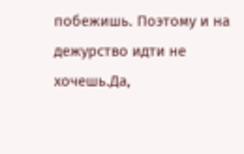побежишь. Поэтому и на дежурство идти не хочешь.Да,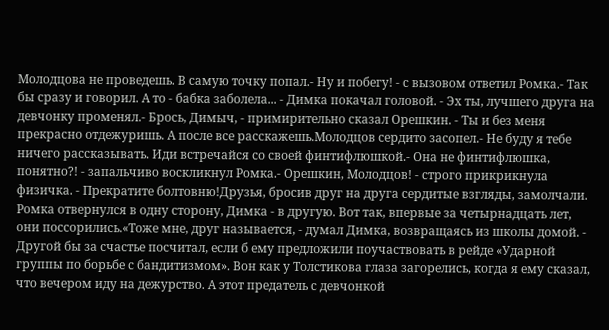Молодцова не проведешь. В самую точку попал.- Ну и побегу! - с вызовом ответил Ромка.- Так бы сразу и говорил. А то - бабка заболела... - Димка покачал головой. - Эх ты, лучшего друга на девчонку променял.- Брось, Димыч, - примирительно сказал Орешкин. - Ты и без меня прекрасно отдежуришь. А после все расскажешь.Молодцов сердито засопел.- Не буду я тебе ничего рассказывать. Иди встречайся со своей финтифлюшкой.- Она не финтифлюшка, понятно?! - запальчиво воскликнул Ромка.- Орешкин, Молодцов! - строго прикрикнула физичка. - Прекратите болтовню!Друзья, бросив друг на друга сердитые взгляды, замолчали. Ромка отвернулся в одну сторону, Димка - в другую. Вот так, впервые за четырнадцать лет, они поссорились.«Тоже мне, друг называется, - думал Димка, возвращаясь из школы домой. - Другой бы за счастье посчитал, если б ему предложили поучаствовать в рейде «Ударной группы по борьбе с бандитизмом». Вон как у Толстикова глаза загорелись, когда я ему сказал, что вечером иду на дежурство. А этот предатель с девчонкой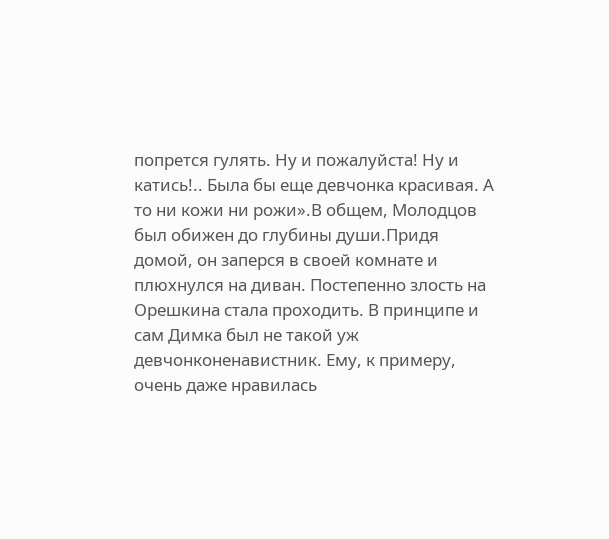попрется гулять. Ну и пожалуйста! Ну и катись!.. Была бы еще девчонка красивая. А то ни кожи ни рожи».В общем, Молодцов был обижен до глубины души.Придя домой, он заперся в своей комнате и плюхнулся на диван. Постепенно злость на Орешкина стала проходить. В принципе и сам Димка был не такой уж девчонконенавистник. Ему, к примеру, очень даже нравилась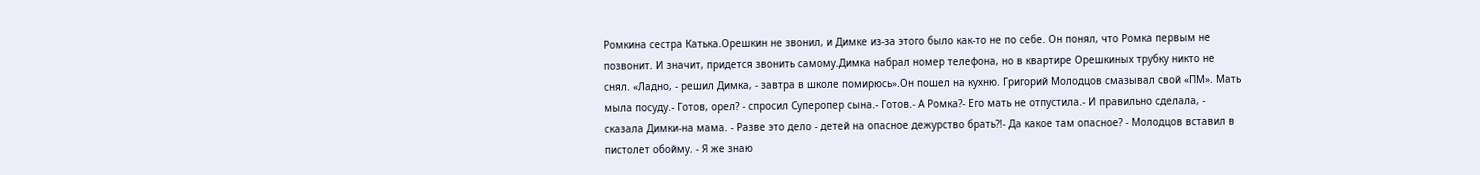Ромкина сестра Катька.Орешкин не звонил, и Димке из-за этого было как-то не по себе. Он понял, что Ромка первым не позвонит. И значит, придется звонить самому.Димка набрал номер телефона, но в квартире Орешкиных трубку никто не снял. «Ладно, - решил Димка, - завтра в школе помирюсь».Он пошел на кухню. Григорий Молодцов смазывал свой «ПМ». Мать мыла посуду.- Готов, орел? - спросил Суперопер сына.- Готов.- А Ромка?- Его мать не отпустила.- И правильно сделала, - сказала Димки-на мама. - Разве это дело - детей на опасное дежурство брать?!- Да какое там опасное? - Молодцов вставил в пистолет обойму. - Я же знаю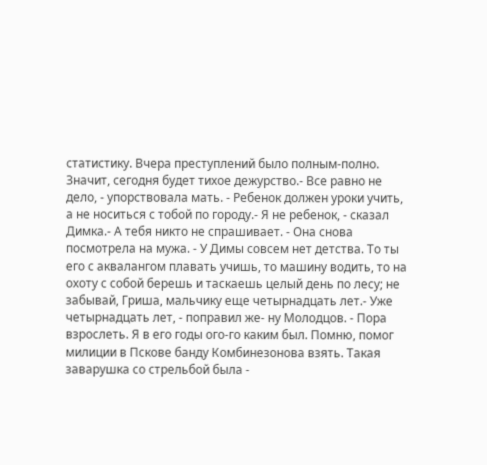статистику. Вчера преступлений было полным-полно. Значит, сегодня будет тихое дежурство.- Все равно не дело, - упорствовала мать. - Ребенок должен уроки учить, а не носиться с тобой по городу.- Я не ребенок, - сказал Димка.- А тебя никто не спрашивает. - Она снова посмотрела на мужа. - У Димы совсем нет детства. То ты его с аквалангом плавать учишь, то машину водить, то на охоту с собой берешь и таскаешь целый день по лесу; не забывай, Гриша, мальчику еще четырнадцать лет.- Уже четырнадцать лет, - поправил же- ну Молодцов. - Пора взрослеть. Я в его годы ого-го каким был. Помню, помог милиции в Пскове банду Комбинезонова взять. Такая заварушка со стрельбой была -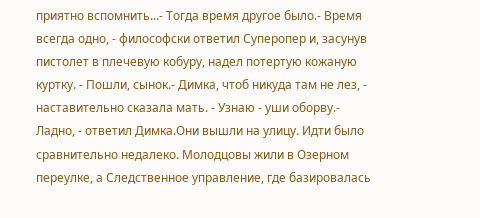приятно вспомнить...- Тогда время другое было.- Время всегда одно, - философски ответил Суперопер и, засунув пистолет в плечевую кобуру, надел потертую кожаную куртку. - Пошли, сынок.- Димка, чтоб никуда там не лез, - наставительно сказала мать. - Узнаю - уши оборву.- Ладно, - ответил Димка.Они вышли на улицу. Идти было сравнительно недалеко. Молодцовы жили в Озерном переулке, а Следственное управление, где базировалась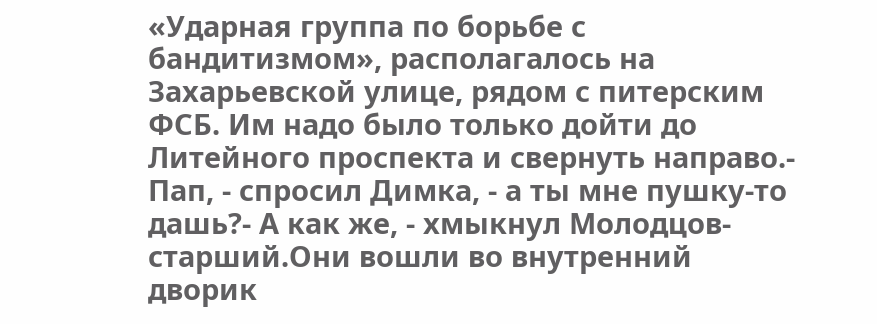«Ударная группа по борьбе с бандитизмом», располагалось на Захарьевской улице, рядом с питерским ФСБ. Им надо было только дойти до Литейного проспекта и свернуть направо.- Пап, - спросил Димка, - а ты мне пушку-то дашь?- А как же, - хмыкнул Молодцов-старший.Они вошли во внутренний дворик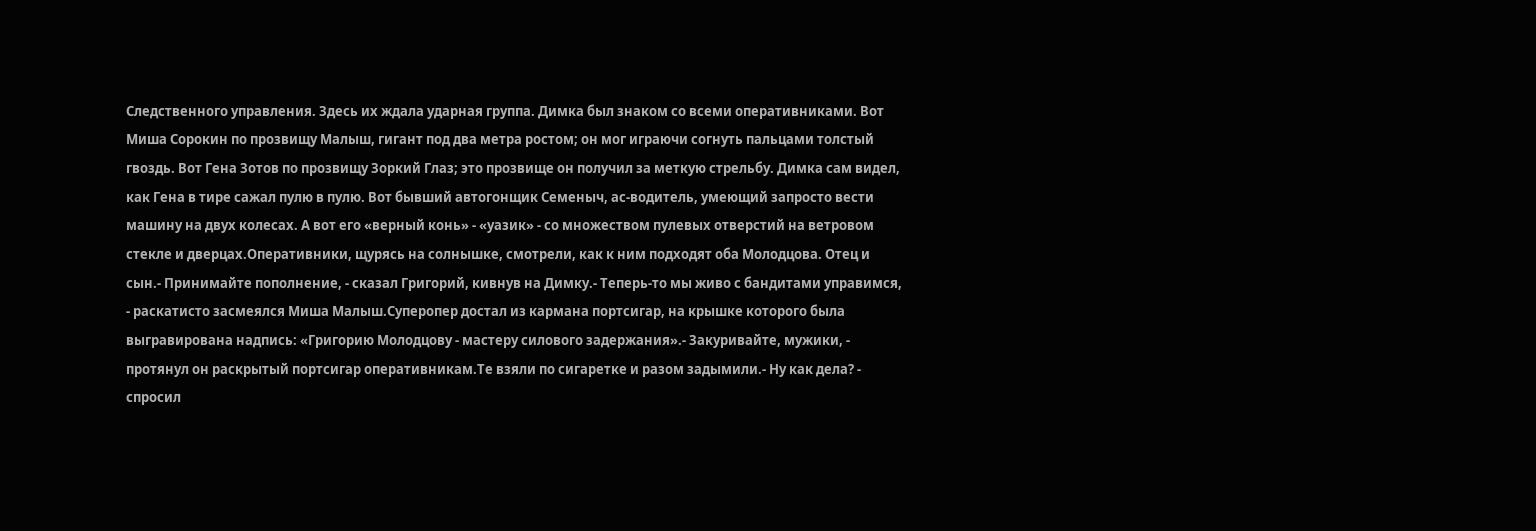Следственного управления. Здесь их ждала ударная группа. Димка был знаком со всеми оперативниками. Вот Миша Сорокин по прозвищу Малыш, гигант под два метра ростом; он мог играючи согнуть пальцами толстый гвоздь. Вот Гена Зотов по прозвищу Зоркий Глаз; это прозвище он получил за меткую стрельбу. Димка сам видел, как Гена в тире сажал пулю в пулю. Вот бывший автогонщик Семеныч, ас-водитель, умеющий запросто вести машину на двух колесах. А вот его «верный конь» - «уазик» - со множеством пулевых отверстий на ветровом стекле и дверцах.Оперативники, щурясь на солнышке, смотрели, как к ним подходят оба Молодцова. Отец и сын.- Принимайте пополнение, - сказал Григорий, кивнув на Димку.- Теперь-то мы живо с бандитами управимся, - раскатисто засмеялся Миша Малыш.Суперопер достал из кармана портсигар, на крышке которого была выгравирована надпись: «Григорию Молодцову - мастеру силового задержания».- Закуривайте, мужики, - протянул он раскрытый портсигар оперативникам.Те взяли по сигаретке и разом задымили.- Ну как дела? - спросил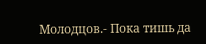Молодцов.- Пока тишь да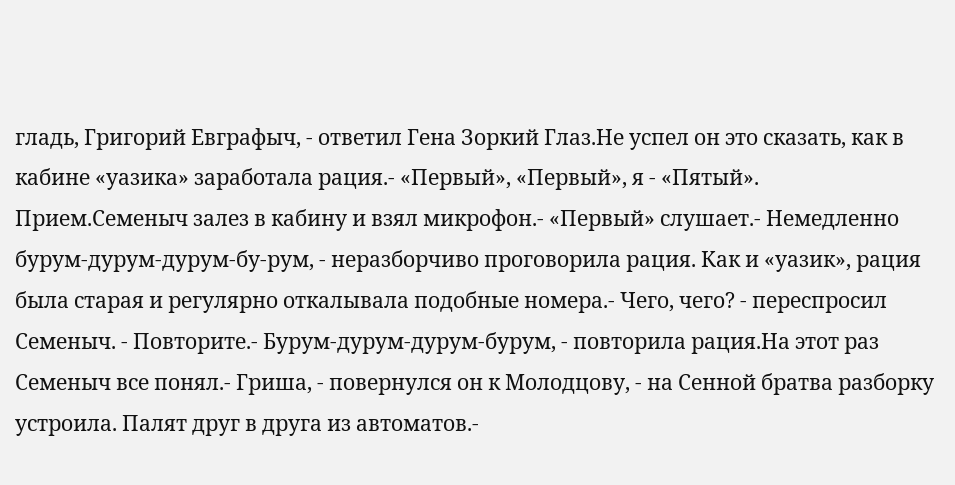гладь, Григорий Евграфыч, - ответил Гена Зоркий Глаз.Не успел он это сказать, как в кабине «уазика» заработала рация.- «Первый», «Первый», я - «Пятый». Прием.Семеныч залез в кабину и взял микрофон.- «Первый» слушает.- Немедленно бурум-дурум-дурум-бу-рум, - неразборчиво проговорила рация. Как и «уазик», рация была старая и регулярно откалывала подобные номера.- Чего, чего? - переспросил Семеныч. - Повторите.- Бурум-дурум-дурум-бурум, - повторила рация.На этот раз Семеныч все понял.- Гриша, - повернулся он к Молодцову, - на Сенной братва разборку устроила. Палят друг в друга из автоматов.-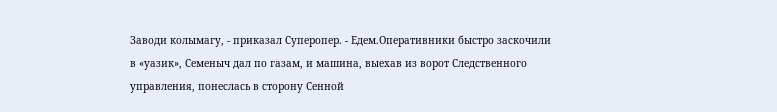Заводи колымагу, - приказал Суперопер. - Едем.Оперативники быстро заскочили в «уазик», Семеныч дал по газам, и машина, выехав из ворот Следственного управления, понеслась в сторону Сенной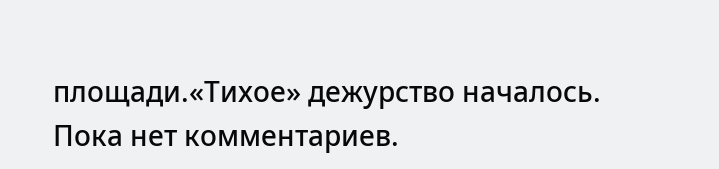площади.«Тихое» дежурство началось.
Пока нет комментариев.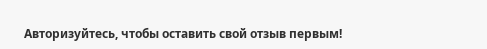Авторизуйтесь, чтобы оставить свой отзыв первым!